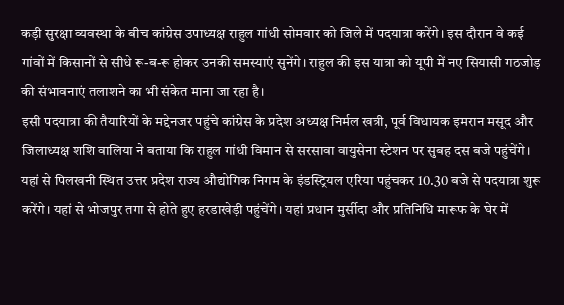कड़ी सुरक्षा व्यवस्था के बीच कांग्रेस उपाध्यक्ष राहुल गांधी सोमवार को जिले में पदयात्रा करेंगे। इस दौरान वे कई गांवों में किसानों से सीधे रू-ब-रू होकर उनकी समस्याएं सुनेंगे। राहुल की इस यात्रा को यूपी में नए सियासी गठजोड़ की संभावनाएं तलाशने का भी संकेत माना जा रहा है।
इसी पदयात्रा की तैयारियों के मद्देनजर पहुंचे कांग्रेस के प्रदेश अध्यक्ष निर्मल खत्री, पूर्व विधायक इमरान मसूद और जिलाध्यक्ष शशि वालिया ने बताया कि राहुल गांधी विमान से सरसावा वायुसेना स्टेशन पर सुबह दस बजे पहुंचेंगे। यहां से पिलखनी स्थित उत्तर प्रदेश राज्य औद्योगिक निगम के इंडस्ट्रियल एरिया पहुंचकर 10.30 बजे से पदयात्रा शुरू करेंगे। यहां से भोजपुर तगा से होते हुए हरडाखेड़ी पहुंचेंगे। यहां प्रधान मुर्सीदा और प्रतिनिधि मारूफ के घेर में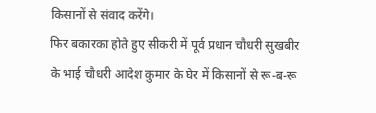किसानों से संवाद करेंगे।
फिर बकारका होते हुए सीकरी में पूर्व प्रधान चौधरी सुखबीर के भाई चौधरी आदेश कुमार के घेर में किसानों से रू-ब-रू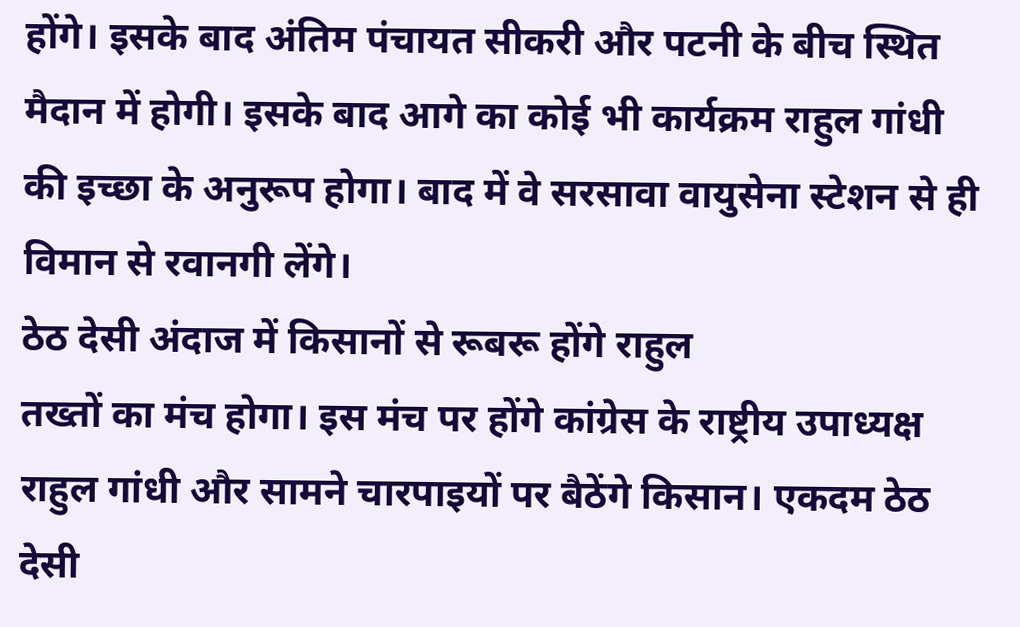होंगे। इसके बाद अंतिम पंचायत सीकरी और पटनी के बीच स्थित मैदान में होगी। इसके बाद आगे का कोई भी कार्यक्रम राहुल गांधी की इच्छा के अनुरूप होगा। बाद में वे सरसावा वायुसेना स्टेशन से ही विमान से रवानगी लेंगे।
ठेठ देसी अंदाज में किसानों से रूबरू होंगे राहुल
तख्तों का मंच होगा। इस मंच पर होंगे कांग्रेस के राष्ट्रीय उपाध्यक्ष राहुल गांधी और सामने चारपाइयों पर बैठेंगे किसान। एकदम ठेठ देसी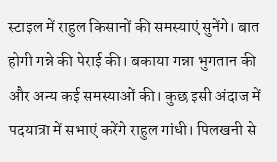स्टाइल में राहुल किसानों की समस्याएं सुनेंगे। बात होगी गन्ने की पेराई की। बकाया गन्ना भुगतान की और अन्य कई समस्याओं की। कुछ इसी अंदाज में पदयात्रा में सभाएं करेंगे राहुल गांधी। पिलखनी से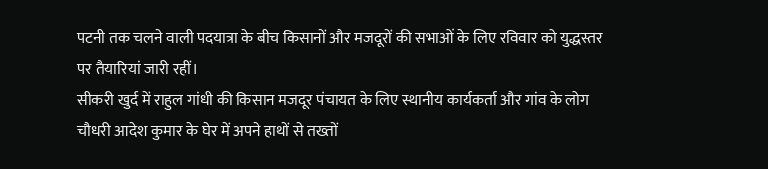पटनी तक चलने वाली पदयात्रा के बीच किसानों और मजदूरों की सभाओं के लिए रविवार को युद्धस्तर पर तैयारियां जारी रहीं।
सीकरी खुर्द में राहुल गांधी की किसान मजदूर पंचायत के लिए स्थानीय कार्यकर्ता और गांव के लोग चौधरी आदेश कुमार के घेर में अपने हाथों से तख्तों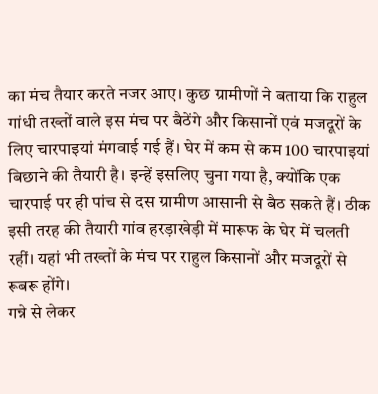का मंच तैयार करते नजर आए। कुछ ग्रामीणों ने बताया कि राहुल गांधी तख्तों वाले इस मंच पर बैठेंगे और किसानों एवं मजदूरों के लिए चारपाइयां मंगवाई गई हैं। घेर में कम से कम 100 चारपाइयां बिछाने की तैयारी है। इन्हें इसलिए चुना गया है, क्योंकि एक चारपाई पर ही पांच से दस ग्रामीण आसानी से बैठ सकते हैं। ठीक इसी तरह की तैयारी गांव हरड़ाखेड़ी में मारूफ के घेर में चलती रहीं। यहां भी तख्तों के मंच पर राहुल किसानों और मजदूरों से रूबरू होंगे।
गन्ने से लेकर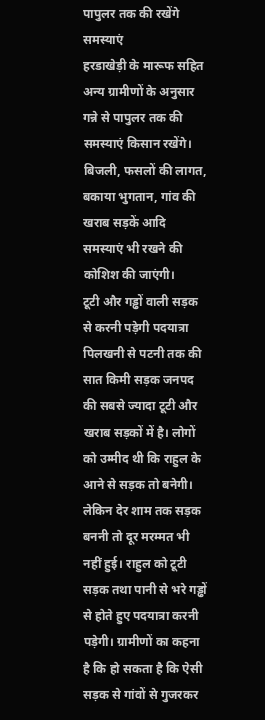पापुलर तक की रखेंगे समस्याएं
हरडाखेड़ी के मारूफ सहित अन्य ग्रामीणों के अनुसार गन्ने से पापुलर तक की समस्याएं किसान रखेंगे। बिजली, फसलों की लागत, बकाया भुगतान, गांव की खराब सड़कें आदि समस्याएं भी रखने की कोशिश की जाएंगी।
टूटी और गड्ढों वाली सड़क से करनी पड़ेगी पदयात्रा
पिलखनी से पटनी तक की सात किमी सड़क जनपद की सबसे ज्यादा टूटी और खराब सड़कों में है। लोगों को उम्मीद थी कि राहुल के आने से सड़क तो बनेगी। लेकिन देर शाम तक सड़क बननी तो दूर मरम्मत भी नहीं हुई। राहुल को टूटी सड़क तथा पानी से भरे गड्ढों से होते हुए पदयात्रा करनी पड़ेगी। ग्रामीणों का कहना है कि हो सकता है कि ऐसी सड़क से गांवों से गुजरकर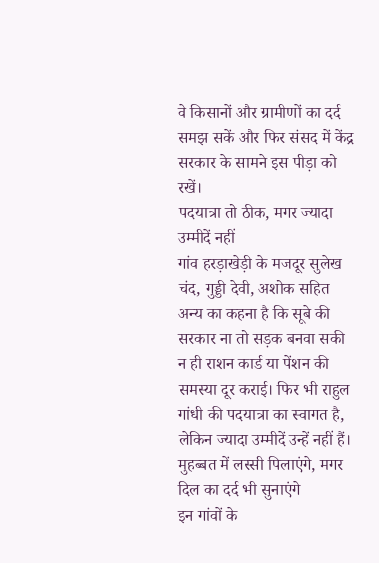वे किसानों और ग्रामीणों का दर्द समझ सकें और फिर संसद में केंद्र सरकार के सामने इस पीड़ा को रखें।
पदयात्रा तो ठीक, मगर ज्यादा उम्मीदें नहीं
गांव हरड़ाखेड़ी के मजदूर सुलेख चंद, गुड्डी देवी, अशोक सहित अन्य का कहना है कि सूबे की सरकार ना तो सड़क बनवा सकी न ही राशन कार्ड या पेंशन की समस्या दूर कराई। फिर भी राहुल गांधी की पदयात्रा का स्वागत है, लेकिन ज्यादा उम्मीदें उन्हें नहीं हैं।
मुहब्बत में लस्सी पिलाएंगे, मगर दिल का दर्द भी सुनाएंगे
इन गांवों के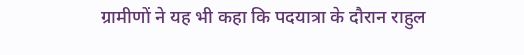ग्रामीणों ने यह भी कहा कि पदयात्रा के दौरान राहुल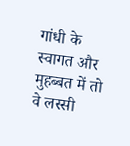गांधी के स्वागत और मुहब्बत में तो वे लस्सी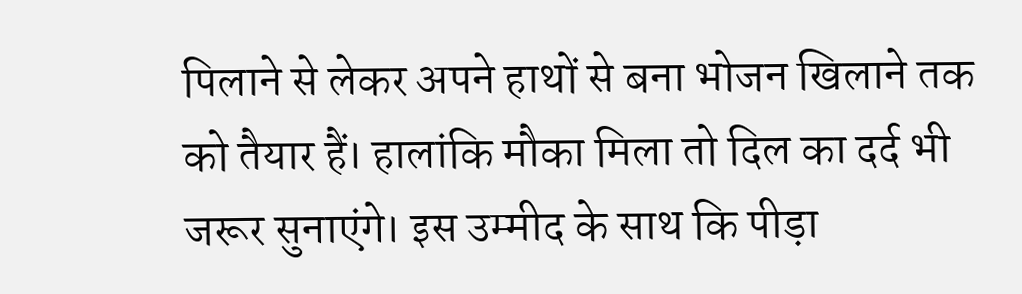पिलाने से लेकर अपने हाथों से बना भोजन खिलाने तक को तैयार हैं। हालांकि मौका मिला तो दिल का दर्द भी जरूर सुनाएंगे। इस उम्मीद के साथ कि पीड़ा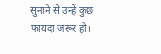सुनाने से उन्हें कुछ फायदा जरूर हो।